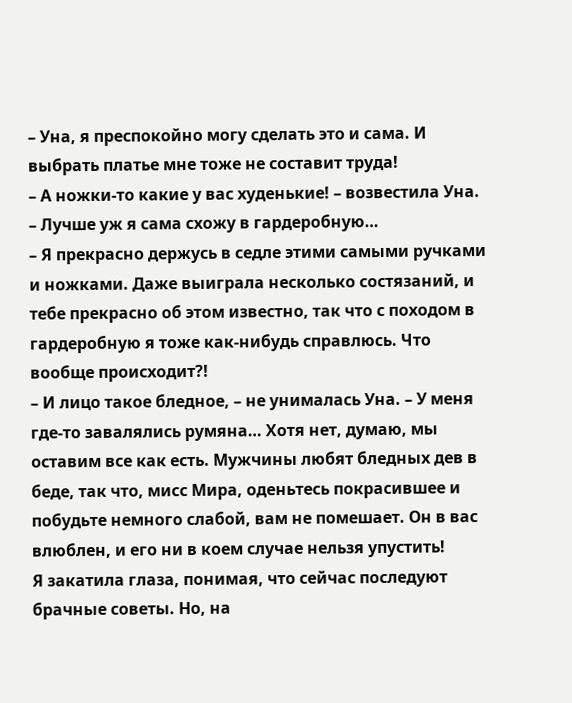– Уна, я преспокойно могу сделать это и сама. И выбрать платье мне тоже не составит труда!
– А ножки-то какие у вас худенькие! – возвестила Уна. – Лучше уж я сама схожу в гардеробную…
– Я прекрасно держусь в седле этими самыми ручками и ножками. Даже выиграла несколько состязаний, и тебе прекрасно об этом известно, так что с походом в гардеробную я тоже как-нибудь справлюсь. Что вообще происходит?!
– И лицо такое бледное, – не унималась Уна. – У меня где-то завалялись румяна… Хотя нет, думаю, мы оставим все как есть. Мужчины любят бледных дев в беде, так что, мисс Мира, оденьтесь покрасившее и побудьте немного слабой, вам не помешает. Он в вас влюблен, и его ни в коем случае нельзя упустить!
Я закатила глаза, понимая, что сейчас последуют брачные советы. Но, на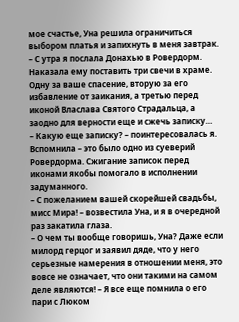мое счастье, Уна решила ограничиться выбором платья и запихнуть в меня завтрак.
– С утра я послала Донахью в Ровердорм. Наказала ему поставить три свечи в храме. Одну за ваше спасение, вторую за его избавление от заикания, а третью перед иконой Власлава Святого Страдальца, а заодно для верности еще и сжечь записку…
– Какую еще записку? – поинтересовалась я.
Вспомнила – это было одно из суеверий Ровердорма. Сжигание записок перед иконами якобы помогало в исполнении задуманного.
– С пожеланием вашей скорейшей свадьбы, мисс Мира! – возвестила Уна, и я в очередной раз закатила глаза.
– О чем ты вообще говоришь, Уна? Даже если милорд герцог и заявил дяде, что у него серьезные намерения в отношении меня, это вовсе не означает, что они такими на самом деле являются! – Я все еще помнила о его пари с Люком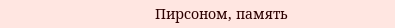Пирсоном, память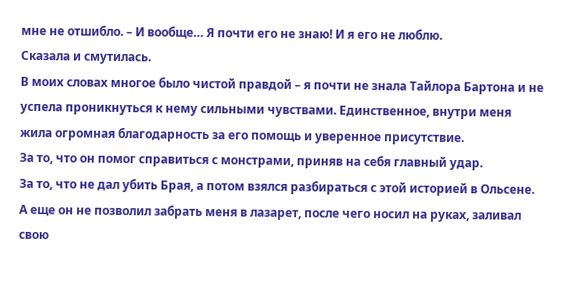мне не отшибло. – И вообще… Я почти его не знаю! И я его не люблю.
Сказала и смутилась.
В моих словах многое было чистой правдой – я почти не знала Тайлора Бартона и не успела проникнуться к нему сильными чувствами. Единственное, внутри меня жила огромная благодарность за его помощь и уверенное присутствие.
За то, что он помог справиться с монстрами, приняв на себя главный удар.
За то, что не дал убить Брая, а потом взялся разбираться с этой историей в Ольсене.
А еще он не позволил забрать меня в лазарет, после чего носил на руках, заливал свою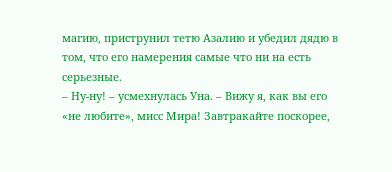магию, приструнил тетю Азалию и убедил дядю в том, что его намерения самые что ни на есть серьезные.
– Ну-ну! – усмехнулась Уна. – Вижу я, как вы его «не любите», мисс Мира! Завтракайте поскорее,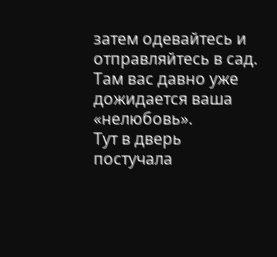затем одевайтесь и отправляйтесь в сад. Там вас давно уже дожидается ваша «нелюбовь».
Тут в дверь постучала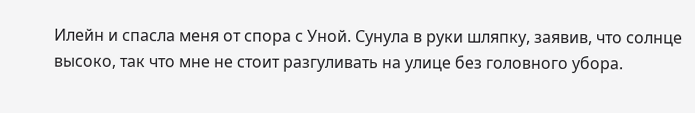Илейн и спасла меня от спора с Уной. Сунула в руки шляпку, заявив, что солнце высоко, так что мне не стоит разгуливать на улице без головного убора.